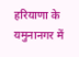हरियाणा के यमुनानगर में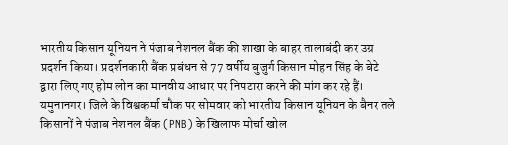भारतीय किसान यूनियन ने पंजाब नेशनल बैंक की शाखा के बाहर तालाबंदी कर उग्र प्रदर्शन किया। प्रदर्शनकारी बैंक प्रबंधन से 77 वर्षीय बुजुर्ग किसान मोहन सिंह के बेटे द्वारा लिए गए होम लोन का मानवीय आधार पर निपटारा करने की मांग कर रहे हैं।
यमुनानगर। जिले के विश्वकर्मा चौक पर सोमवार को भारतीय किसान यूनियन के बैनर तले किसानों ने पंजाब नेशनल बैंक (PNB) के खिलाफ मोर्चा खोल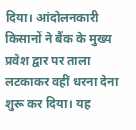दिया। आंदोलनकारी किसानों ने बैंक के मुख्य प्रवेश द्वार पर ताला लटकाकर वहीं धरना देना शुरू कर दिया। यह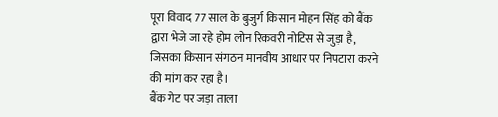पूरा विवाद 77 साल के बुजुर्ग किसान मोहन सिंह को बैंक द्वारा भेजे जा रहे होम लोन रिकवरी नोटिस से जुड़ा है, जिसका किसान संगठन मानवीय आधार पर निपटारा करने की मांग कर रहा है।
बैंक गेट पर जड़ा ताला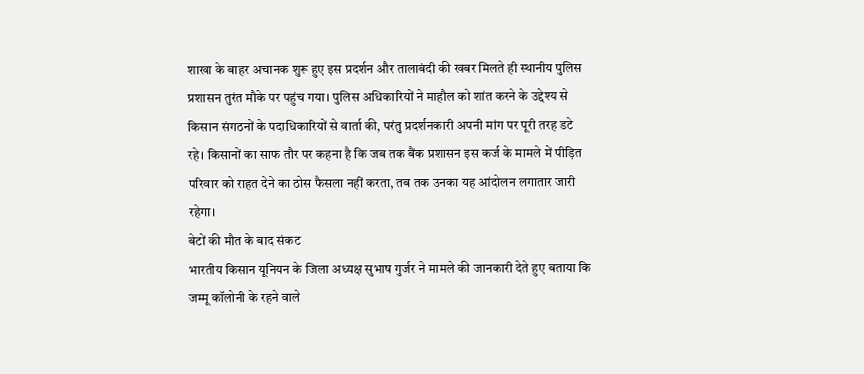शाखा के बाहर अचानक शुरू हुए इस प्रदर्शन और तालाबंदी की खबर मिलते ही स्थानीय पुलिस प्रशासन तुरंत मौके पर पहुंच गया। पुलिस अधिकारियों ने माहौल को शांत करने के उद्देश्य से किसान संगठनों के पदाधिकारियों से वार्ता की, परंतु प्रदर्शनकारी अपनी मांग पर पूरी तरह डटे रहे। किसानों का साफ तौर पर कहना है कि जब तक बैंक प्रशासन इस कर्ज के मामले में पीड़ित परिवार को राहत देने का ठोस फैसला नहीं करता, तब तक उनका यह आंदोलन लगातार जारी रहेगा।
बेटों की मौत के बाद संकट
भारतीय किसान यूनियन के जिला अध्यक्ष सुभाष गुर्जर ने मामले की जानकारी देते हुए बताया कि जम्मू कॉलोनी के रहने वाले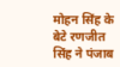मोहन सिंह के बेटे रणजीत सिंह ने पंजाब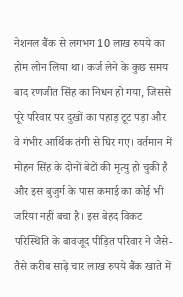नेशनल बैंक से लगभग 10 लाख रुपये का होम लोन लिया था। कर्ज लेने के कुछ समय बाद रणजीत सिंह का निधन हो गया, जिससे पूरे परिवार पर दुखों का पहाड़ टूट पड़ा और वे गंभीर आर्थिक तंगी से घिर गए। वर्तमान में मोहन सिंह के दोनों बेटों की मृत्यु हो चुकी है और इस बुजुर्ग के पास कमाई का कोई भी जरिया नहीं बचा है। इस बेहद विकट परिस्थिति के बावजूद पीड़ित परिवार ने जैसे-तैसे करीब साढ़े चार लाख रुपये बैंक खाते में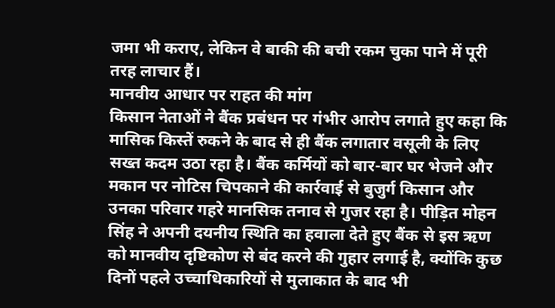जमा भी कराए, लेकिन वे बाकी की बची रकम चुका पाने में पूरी तरह लाचार हैं।
मानवीय आधार पर राहत की मांग
किसान नेताओं ने बैंक प्रबंधन पर गंभीर आरोप लगाते हुए कहा कि मासिक किस्तें रुकने के बाद से ही बैंक लगातार वसूली के लिए सख्त कदम उठा रहा है। बैंक कर्मियों को बार-बार घर भेजने और मकान पर नोटिस चिपकाने की कार्रवाई से बुजुर्ग किसान और उनका परिवार गहरे मानसिक तनाव से गुजर रहा है। पीड़ित मोहन सिंह ने अपनी दयनीय स्थिति का हवाला देते हुए बैंक से इस ऋण को मानवीय दृष्टिकोण से बंद करने की गुहार लगाई है, क्योंकि कुछ दिनों पहले उच्चाधिकारियों से मुलाकात के बाद भी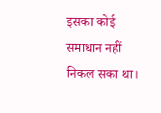इसका कोई समाधान नहीं निकल सका था।